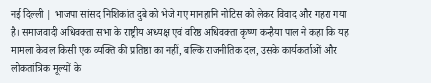नई दिल्ली | भाजपा सांसद निशिकांत दुबे को भेजे गए मानहानि नोटिस को लेकर विवाद और गहरा गया है। समाजवादी अधिवक्ता सभा के राष्ट्रीय अध्यक्ष एवं वरिष्ठ अधिवक्ता कृष्ण कन्हैया पाल ने कहा कि यह मामला केवल किसी एक व्यक्ति की प्रतिष्ठा का नहीं, बल्कि राजनीतिक दल, उसके कार्यकर्ताओं और लोकतांत्रिक मूल्यों के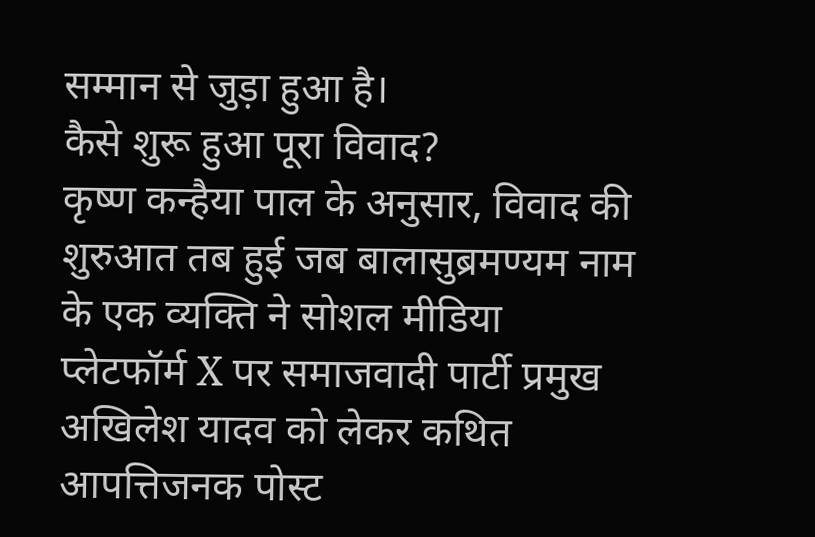सम्मान से जुड़ा हुआ है।
कैसे शुरू हुआ पूरा विवाद?
कृष्ण कन्हैया पाल के अनुसार, विवाद की शुरुआत तब हुई जब बालासुब्रमण्यम नाम के एक व्यक्ति ने सोशल मीडिया प्लेटफॉर्म X पर समाजवादी पार्टी प्रमुख अखिलेश यादव को लेकर कथित आपत्तिजनक पोस्ट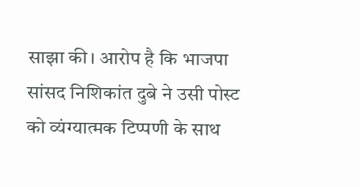साझा की। आरोप है कि भाजपा सांसद निशिकांत दुबे ने उसी पोस्ट को व्यंग्यात्मक टिप्पणी के साथ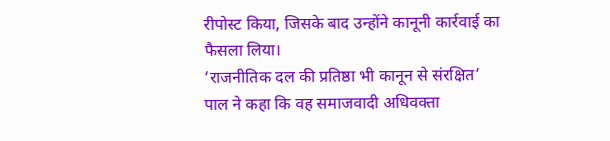रीपोस्ट किया, जिसके बाद उन्होंने कानूनी कार्रवाई का फैसला लिया।
‘राजनीतिक दल की प्रतिष्ठा भी कानून से संरक्षित’
पाल ने कहा कि वह समाजवादी अधिवक्ता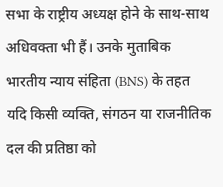सभा के राष्ट्रीय अध्यक्ष होने के साथ-साथ अधिवक्ता भी हैं। उनके मुताबिक भारतीय न्याय संहिता (BNS) के तहत यदि किसी व्यक्ति, संगठन या राजनीतिक दल की प्रतिष्ठा को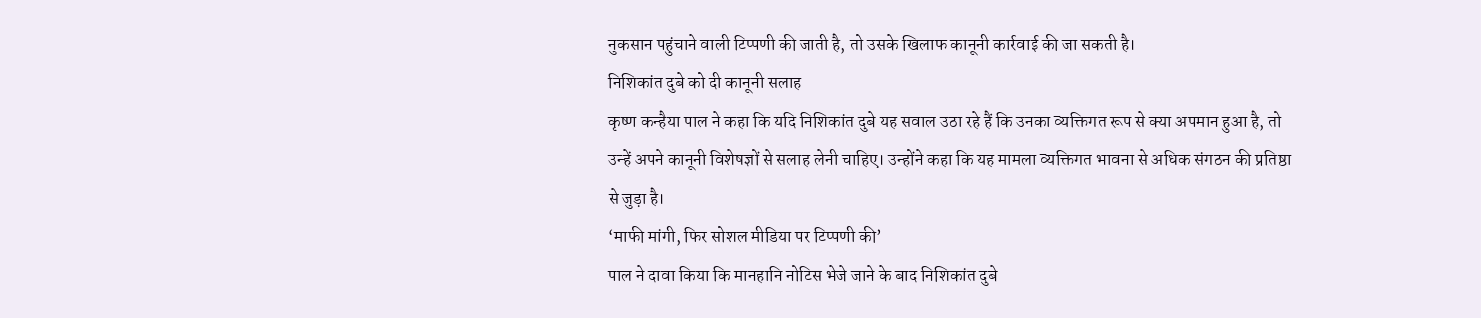नुकसान पहुंचाने वाली टिप्पणी की जाती है, तो उसके खिलाफ कानूनी कार्रवाई की जा सकती है।
निशिकांत दुबे को दी कानूनी सलाह
कृष्ण कन्हैया पाल ने कहा कि यदि निशिकांत दुबे यह सवाल उठा रहे हैं कि उनका व्यक्तिगत रूप से क्या अपमान हुआ है, तो उन्हें अपने कानूनी विशेषज्ञों से सलाह लेनी चाहिए। उन्होंने कहा कि यह मामला व्यक्तिगत भावना से अधिक संगठन की प्रतिष्ठा से जुड़ा है।
‘माफी मांगी, फिर सोशल मीडिया पर टिप्पणी की’
पाल ने दावा किया कि मानहानि नोटिस भेजे जाने के बाद निशिकांत दुबे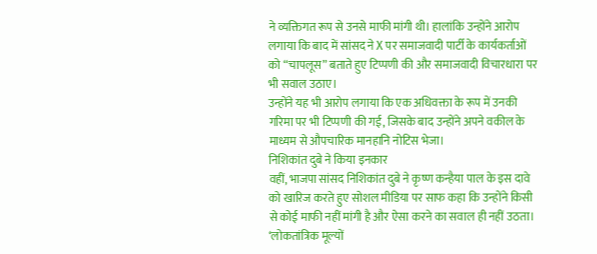ने व्यक्तिगत रूप से उनसे माफी मांगी थी। हालांकि उन्होंने आरोप लगाया कि बाद में सांसद ने X पर समाजवादी पार्टी के कार्यकर्ताओं को “चापलूस” बताते हुए टिप्पणी की और समाजवादी विचारधारा पर भी सवाल उठाए।
उन्होंने यह भी आरोप लगाया कि एक अधिवक्ता के रूप में उनकी गरिमा पर भी टिप्पणी की गई, जिसके बाद उन्होंने अपने वकील के माध्यम से औपचारिक मानहानि नोटिस भेजा।
निशिकांत दुबे ने किया इनकार
वहीं, भाजपा सांसद निशिकांत दुबे ने कृष्ण कन्हैया पाल के इस दावे को खारिज करते हुए सोशल मीडिया पर साफ कहा कि उन्होंने किसी से कोई माफी नहीं मांगी है और ऐसा करने का सवाल ही नहीं उठता।
‘लोकतांत्रिक मूल्यों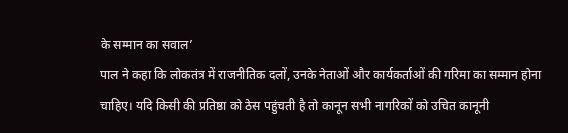के सम्मान का सवाल’
पाल ने कहा कि लोकतंत्र में राजनीतिक दलों, उनके नेताओं और कार्यकर्ताओं की गरिमा का सम्मान होना चाहिए। यदि किसी की प्रतिष्ठा को ठेस पहुंचती है तो कानून सभी नागरिकों को उचित कानूनी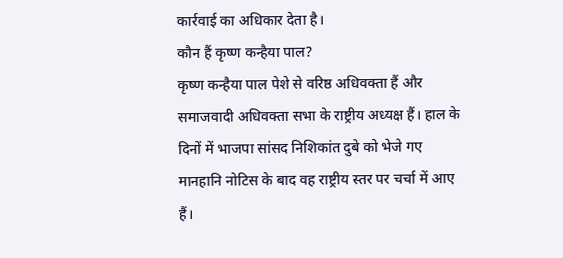कार्रवाई का अधिकार देता है।
कौन हैं कृष्ण कन्हैया पाल?
कृष्ण कन्हैया पाल पेशे से वरिष्ठ अधिवक्ता हैं और समाजवादी अधिवक्ता सभा के राष्ट्रीय अध्यक्ष हैं। हाल के दिनों में भाजपा सांसद निशिकांत दुबे को भेजे गए मानहानि नोटिस के बाद वह राष्ट्रीय स्तर पर चर्चा में आए हैं।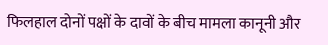फिलहाल दोनों पक्षों के दावों के बीच मामला कानूनी और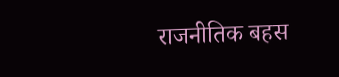राजनीतिक बहस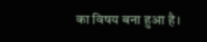का विषय बना हुआ है।